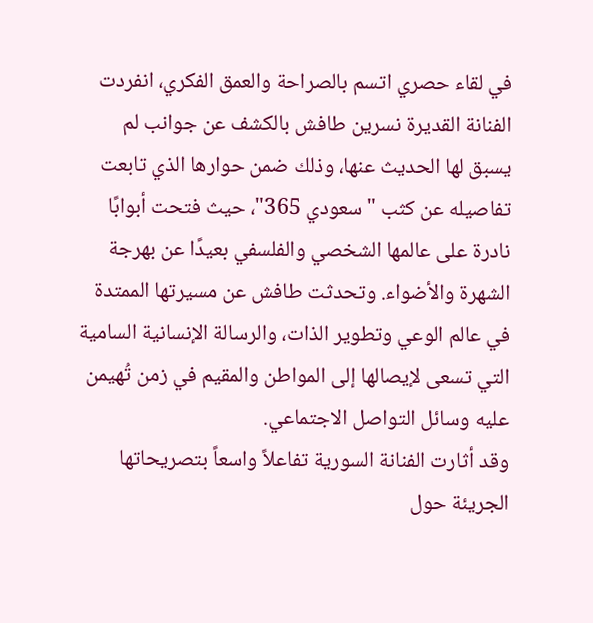في لقاء حصري اتسم بالصراحة والعمق الفكري، انفردت الفنانة القديرة نسرين طافش بالكشف عن جوانب لم يسبق لها الحديث عنها، وذلك ضمن حوارها الذي تابعت تفاصيله عن كثب "سعودي 365"، حيث فتحت أبوابًا نادرة على عالمها الشخصي والفلسفي بعيدًا عن بهرجة الشهرة والأضواء. وتحدثت طافش عن مسيرتها الممتدة في عالم الوعي وتطوير الذات، والرسالة الإنسانية السامية التي تسعى لإيصالها إلى المواطن والمقيم في زمن تُهيمن عليه وسائل التواصل الاجتماعي.
وقد أثارت الفنانة السورية تفاعلاً واسعاً بتصريحاتها الجريئة حول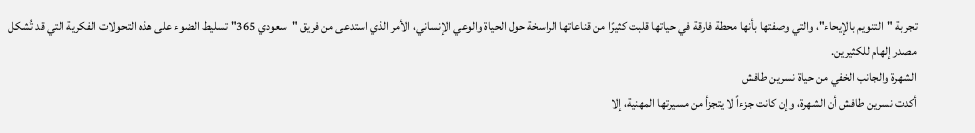تجربة "التنويم بالإيحاء"، والتي وصفتها بأنها محطة فارقة في حياتها قلبت كثيرًا من قناعاتها الراسخة حول الحياة والوعي الإنساني، الأمر الذي استدعى من فريق "سعودي 365" تسليط الضوء على هذه التحولات الفكرية التي قد تُشكل مصدر إلهام للكثيرين.
الشهرة والجانب الخفي من حياة نسرين طافش
أكدت نسرين طافش أن الشهرة، وإن كانت جزءاً لا يتجزأ من مسيرتها المهنية، إلا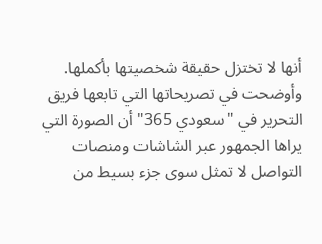أنها لا تختزل حقيقة شخصيتها بأكملها. وأوضحت في تصريحاتها التي تابعها فريق التحرير في "سعودي 365" أن الصورة التي يراها الجمهور عبر الشاشات ومنصات التواصل لا تمثل سوى جزء بسيط من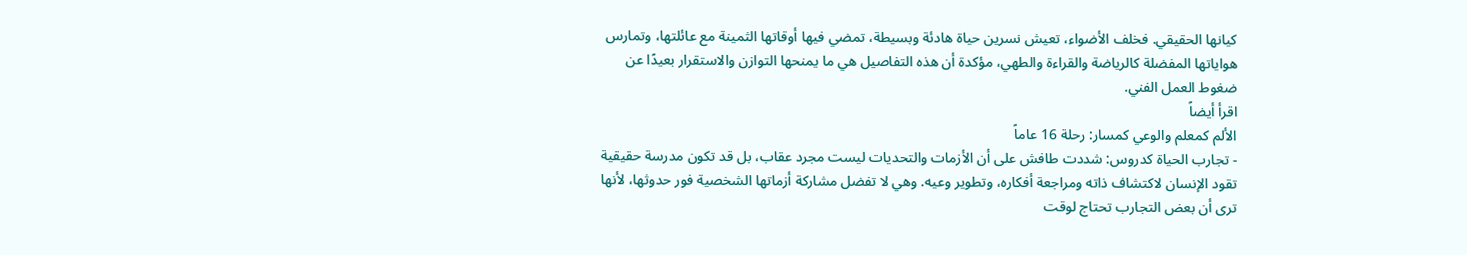كيانها الحقيقي. فخلف الأضواء، تعيش نسرين حياة هادئة وبسيطة، تمضي فيها أوقاتها الثمينة مع عائلتها، وتمارس هواياتها المفضلة كالرياضة والقراءة والطهي، مؤكدة أن هذه التفاصيل هي ما يمنحها التوازن والاستقرار بعيدًا عن ضغوط العمل الفني.
اقرأ أيضاً
الألم كمعلم والوعي كمسار: رحلة 16 عاماً
- تجارب الحياة كدروس: شددت طافش على أن الأزمات والتحديات ليست مجرد عقاب، بل قد تكون مدرسة حقيقية تقود الإنسان لاكتشاف ذاته ومراجعة أفكاره، وتطوير وعيه. وهي لا تفضل مشاركة أزماتها الشخصية فور حدوثها، لأنها ترى أن بعض التجارب تحتاج لوقت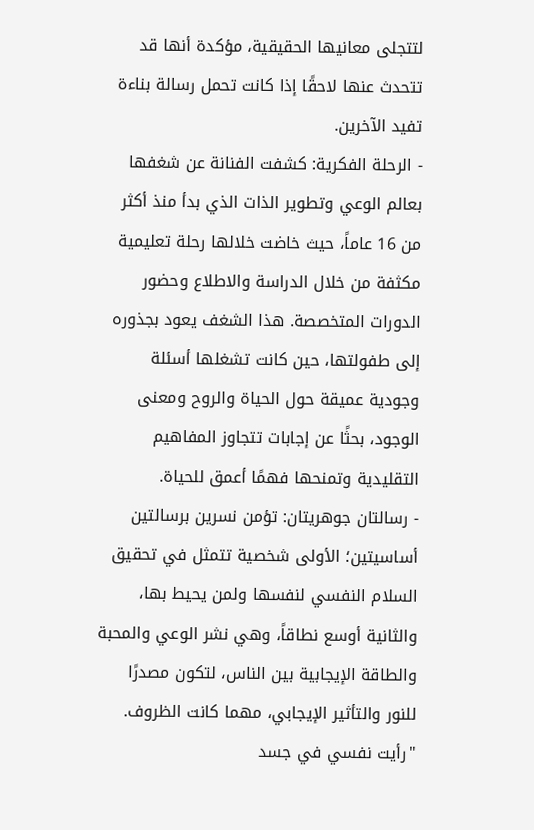لتتجلى معانيها الحقيقية، مؤكدة أنها قد تتحدث عنها لاحقًا إذا كانت تحمل رسالة بناءة تفيد الآخرين.
- الرحلة الفكرية: كشفت الفنانة عن شغفها بعالم الوعي وتطوير الذات الذي بدأ منذ أكثر من 16 عاماً، حيث خاضت خلالها رحلة تعليمية مكثفة من خلال الدراسة والاطلاع وحضور الدورات المتخصصة. هذا الشغف يعود بجذوره إلى طفولتها، حين كانت تشغلها أسئلة وجودية عميقة حول الحياة والروح ومعنى الوجود، بحثًا عن إجابات تتجاوز المفاهيم التقليدية وتمنحها فهمًا أعمق للحياة.
- رسالتان جوهريتان: تؤمن نسرين برسالتين أساسيتين؛ الأولى شخصية تتمثل في تحقيق السلام النفسي لنفسها ولمن يحيط بها، والثانية أوسع نطاقاً، وهي نشر الوعي والمحبة والطاقة الإيجابية بين الناس، لتكون مصدرًا للنور والتأثير الإيجابي، مهما كانت الظروف.
"رأيت نفسي في جسد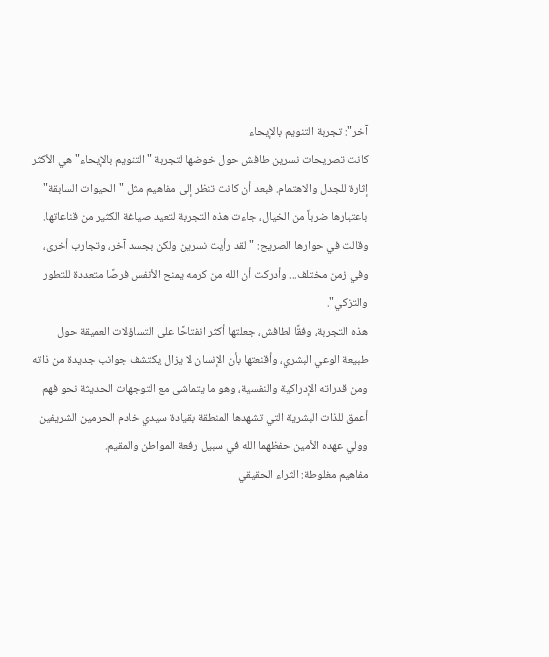آخر": تجربة التنويم بالإيحاء
كانت تصريحات نسرين طافش حول خوضها لتجربة "التنويم بالإيحاء" هي الأكثر إثارة للجدل والاهتمام. فبعد أن كانت تنظر إلى مفاهيم مثل "الحيوات السابقة" باعتبارها ضرباً من الخيال، جاءت هذه التجربة لتعيد صياغة الكثير من قناعاتها. وقالت في حوارها الصريح: "لقد رأيت نسرين ولكن بجسد آخر، وتجارب أخرى، وفي زمن مختلف... وأدركت أن الله من كرمه يمنح الأنفس فرصًا متعددة للتطور والتزكي".
هذه التجربة، وفقًا لطافش، جعلتها أكثر انفتاحًا على التساؤلات العميقة حول طبيعة الوعي البشري، وأقنعتها بأن الإنسان لا يزال يكتشف جوانب جديدة من ذاته ومن قدراته الإدراكية والنفسية، وهو ما يتماشى مع التوجهات الحديثة نحو فهم أعمق للذات البشرية التي تشهدها المنطقة بقيادة سيدي خادم الحرمين الشريفين وولي عهده الأمين حفظهما الله في سبيل رفعة المواطن والمقيم.
مفاهيم مغلوطة: الثراء الحقيقي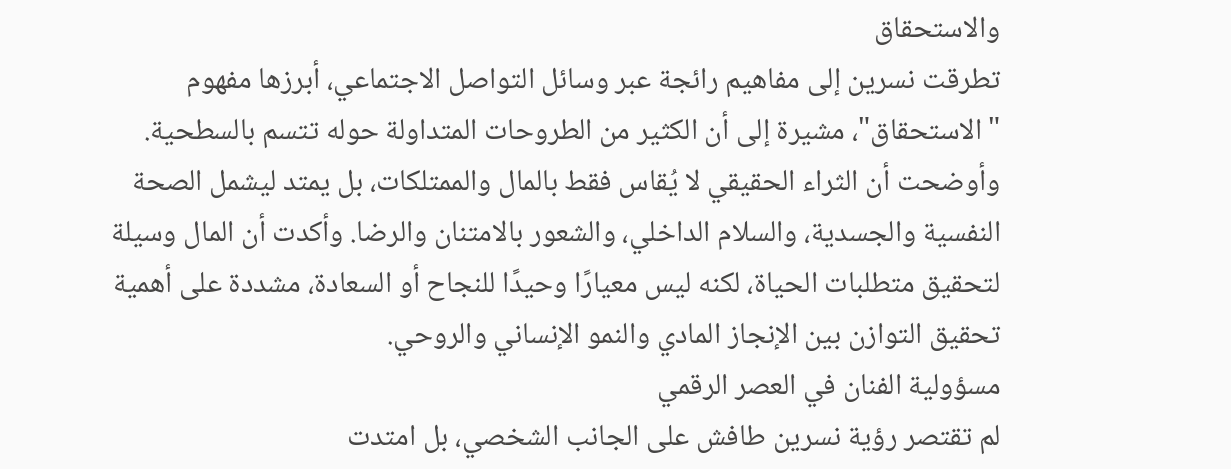والاستحقاق
تطرقت نسرين إلى مفاهيم رائجة عبر وسائل التواصل الاجتماعي، أبرزها مفهوم "الاستحقاق"، مشيرة إلى أن الكثير من الطروحات المتداولة حوله تتسم بالسطحية. وأوضحت أن الثراء الحقيقي لا يُقاس فقط بالمال والممتلكات، بل يمتد ليشمل الصحة النفسية والجسدية، والسلام الداخلي، والشعور بالامتنان والرضا. وأكدت أن المال وسيلة لتحقيق متطلبات الحياة، لكنه ليس معيارًا وحيدًا للنجاح أو السعادة، مشددة على أهمية تحقيق التوازن بين الإنجاز المادي والنمو الإنساني والروحي.
مسؤولية الفنان في العصر الرقمي
لم تقتصر رؤية نسرين طافش على الجانب الشخصي، بل امتدت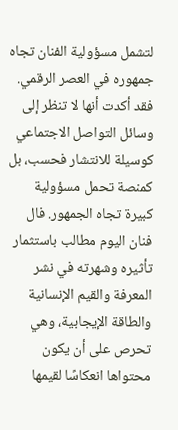لتشمل مسؤولية الفنان تجاه جمهوره في العصر الرقمي. فقد أكدت أنها لا تنظر إلى وسائل التواصل الاجتماعي كوسيلة للانتشار فحسب، بل كمنصة تحمل مسؤولية كبيرة تجاه الجمهور. فال فنان اليوم مطالب باستثمار تأثيره وشهرته في نشر المعرفة والقيم الإنسانية والطاقة الإيجابية، وهي تحرص على أن يكون محتواها انعكاسًا لقيمها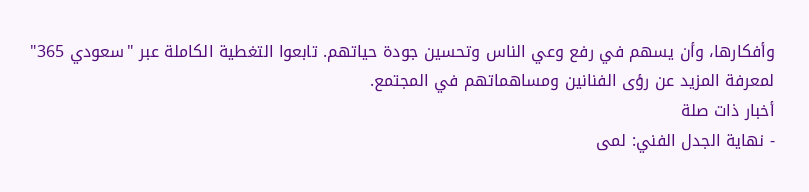وأفكارها، وأن يسهم في رفع وعي الناس وتحسين جودة حياتهم. تابعوا التغطية الكاملة عبر "سعودي 365" لمعرفة المزيد عن رؤى الفنانين ومساهماتهم في المجتمع.
أخبار ذات صلة
- نهاية الجدل الفني: لمى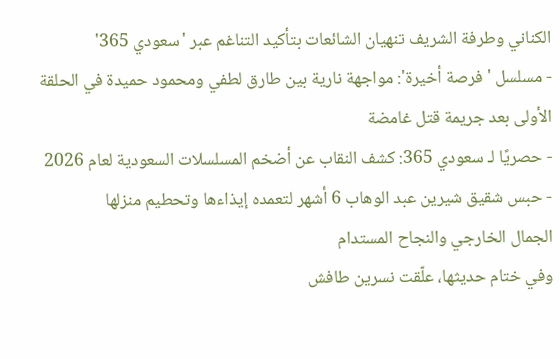الكناني وطرفة الشريف تنهيان الشائعات بتأكيد التناغم عبر 'سعودي 365'
- مسلسل 'فرصة أخيرة': مواجهة نارية بين طارق لطفي ومحمود حميدة في الحلقة الأولى بعد جريمة قتل غامضة
- حصريًا لـ سعودي 365: كشف النقاب عن أضخم المسلسلات السعودية لعام 2026
- حبس شقيق شيرين عبد الوهاب 6 أشهر لتعمده إيذاءها وتحطيم منزلها
الجمال الخارجي والنجاح المستدام
وفي ختام حديثها، علّقت نسرين طافش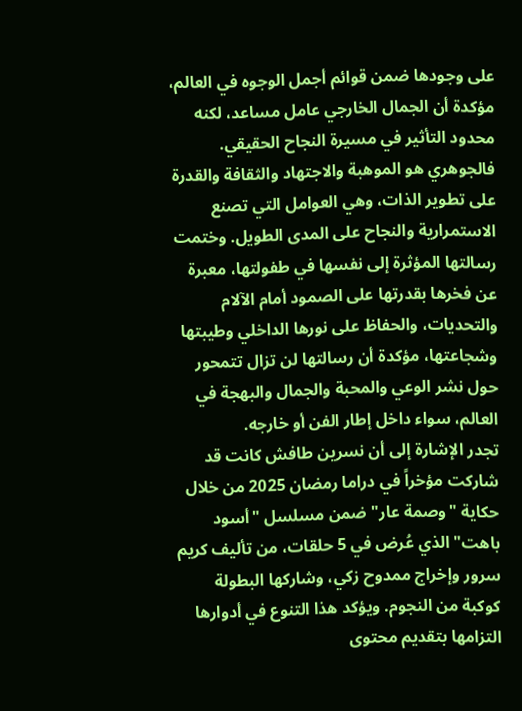على وجودها ضمن قوائم أجمل الوجوه في العالم، مؤكدة أن الجمال الخارجي عامل مساعد، لكنه محدود التأثير في مسيرة النجاح الحقيقي. فالجوهري هو الموهبة والاجتهاد والثقافة والقدرة على تطوير الذات، وهي العوامل التي تصنع الاستمرارية والنجاح على المدى الطويل. وختمت رسالتها المؤثرة إلى نفسها في طفولتها، معبرة عن فخرها بقدرتها على الصمود أمام الآلام والتحديات، والحفاظ على نورها الداخلي وطيبتها وشجاعتها، مؤكدة أن رسالتها لن تزال تتمحور حول نشر الوعي والمحبة والجمال والبهجة في العالم، سواء داخل إطار الفن أو خارجه.
تجدر الإشارة إلى أن نسرين طافش كانت قد شاركت مؤخراً في دراما رمضان 2025 من خلال حكاية "وصمة عار" ضمن مسلسل "أسود باهت" الذي عُرض في 5 حلقات، من تأليف كريم سرور وإخراج ممدوح زكي، وشاركها البطولة كوكبة من النجوم. ويؤكد هذا التنوع في أدوارها التزامها بتقديم محتوى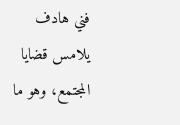فني هادف يلامس قضايا المجتمع، وهو ما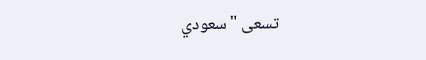تسعى "سعودي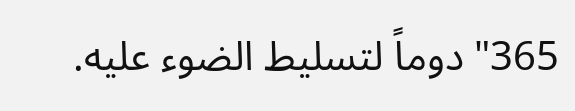365" دوماً لتسليط الضوء عليه.